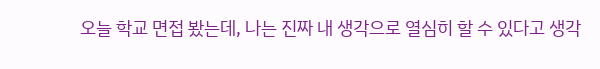오늘 학교 면접 봤는데, 나는 진짜 내 생각으로 열심히 할 수 있다고 생각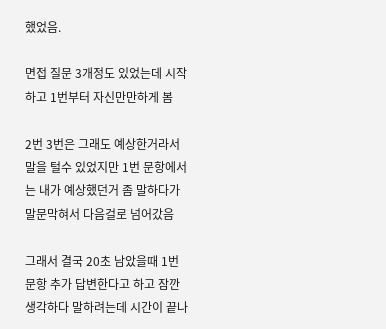했었음.

면접 질문 3개정도 있었는데 시작하고 1번부터 자신만만하게 봄

2번 3번은 그래도 예상한거라서 말을 털수 있었지만 1번 문항에서는 내가 예상했던거 좀 말하다가 말문막혀서 다음걸로 넘어갔음

그래서 결국 20초 남았을때 1번 문항 추가 답변한다고 하고 잠깐 생각하다 말하려는데 시간이 끝나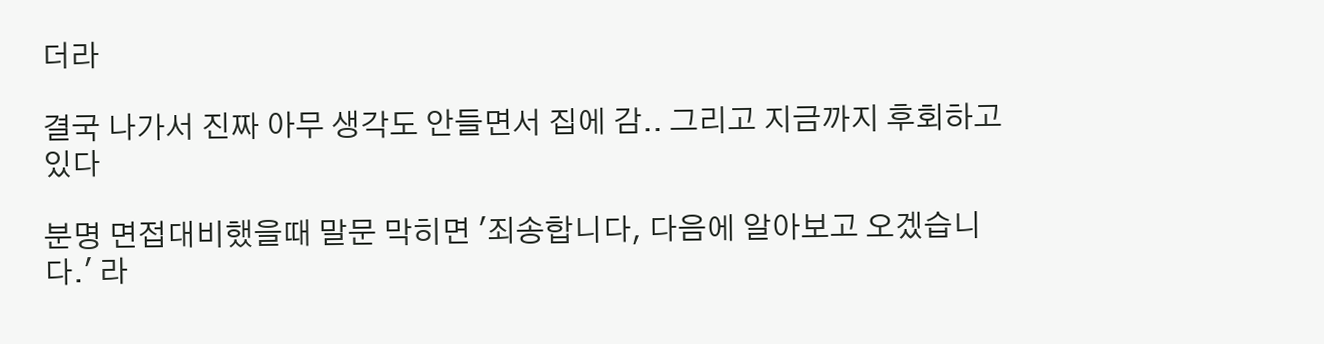더라

결국 나가서 진짜 아무 생각도 안들면서 집에 감.. 그리고 지금까지 후회하고 있다

분명 면접대비했을때 말문 막히면 '죄송합니다, 다음에 알아보고 오겠습니다.' 라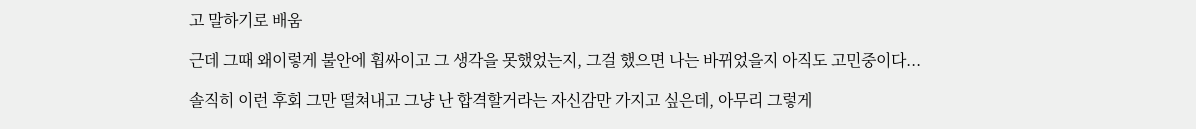고 말하기로 배움

근데 그때 왜이렇게 불안에 휩싸이고 그 생각을 못했었는지, 그걸 했으면 나는 바뀌었을지 아직도 고민중이다...

솔직히 이런 후회 그만 떨쳐내고 그냥 난 합격할거라는 자신감만 가지고 싶은데, 아무리 그렇게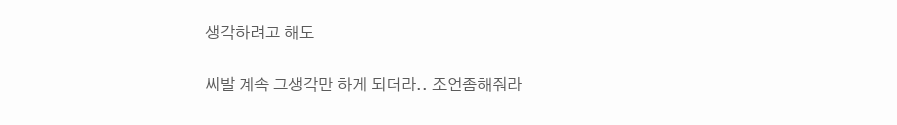생각하려고 해도

씨발 계속 그생각만 하게 되더라.. 조언좀해줘라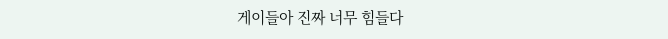게이들아 진짜 너무 힘들다